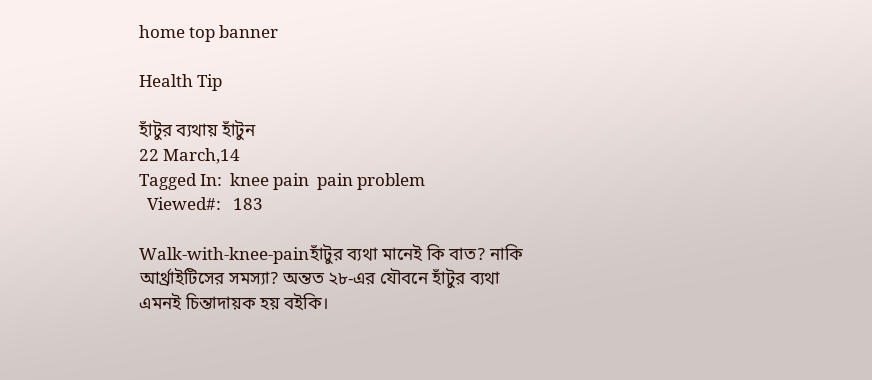home top banner

Health Tip

হাঁটুর ব্যথায় হাঁটুন
22 March,14
Tagged In:  knee pain  pain problem
  Viewed#:   183

Walk-with-knee-painহাঁটুর ব্যথা মানেই কি বাত? নাকি আর্থ্রাইটিসের সমস্যা? অন্তত ২৮-এর যৌবনে হাঁটুর ব্যথা এমনই চিন্তাদায়ক হয় বইকি।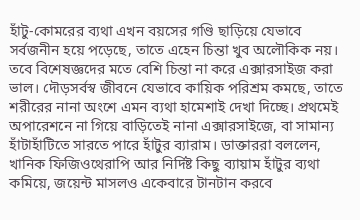হাঁটু-কোমরের ব্যথা এখন বয়সের গণ্ডি ছাড়িয়ে যেভাবে সর্বজনীন হয়ে পড়েছে, তাতে এহেন চিন্তা খুব অলৌকিক নয়। তবে বিশেষজ্ঞদের মতে বেশি চিন্তা না করে এক্সারসাইজ করা ভাল। দৌড়সর্বস্ব জীবনে যেভাবে কায়িক পরিশ্রম কমছে, তাতে শরীরের নানা অংশে এমন ব্যথা হামেশাই দেখা দিচ্ছে। প্রথমেই অপারেশনে না গিয়ে বাড়িতেই নানা এক্সারসাইজে, বা সামান্য হাঁটাহাঁটিতে সারতে পারে হাঁটুর ব্যারাম। ডাক্তাররা বললেন, খানিক ফিজিওথেরাপি আর নির্দিষ্ট কিছু ব্যায়াম হাঁটুর ব্যথা কমিয়ে, জয়েন্ট মাসলও একেবারে টানটান করবে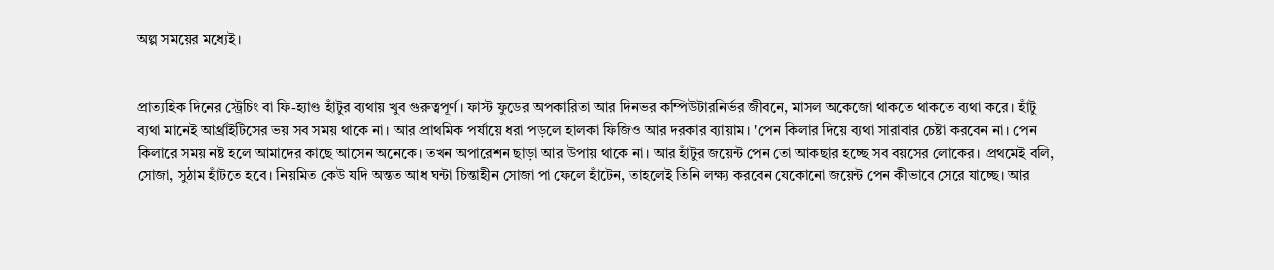অল্প সময়ের মধ্যেই।


প্রাত্যহিক দিনের স্ট্রেচিং বা ফি-হ্যাণ্ড হাঁটুর ব্যথায় খুব গুরুত্বপূর্ণ। ফাস্ট ফুডের অপকারিতা আর দিনভর কম্পিউটারনির্ভর জীবনে, মাসল অকেজো থাকতে থাকতে ব্যথা করে। হাঁটু ব্যথা মানেই আর্থ্রাইটিসের ভয় সব সময় থাকে না। আর প্রাথমিক পর্যায়ে ধরা পড়লে হালকা ফিজিও আর দরকার ব্যায়াম। 'পেন কিলার দিয়ে ব্যথা সারাবার চেষ্টা করবেন না। পেন কিলারে সময় নষ্ট হলে আমাদের কাছে আসেন অনেকে। তখন অপারেশন ছাড়া আর উপায় থাকে না। আর হাঁটুর জয়েন্ট পেন তো আকছার হচ্ছে সব বয়সের লোকের। প্রথমেই বলি, সোজা, সুঠাম হাঁটতে হবে। নিয়মিত কেউ যদি অন্তত আধ ঘন্টা চিন্তাহীন সোজা পা ফেলে হাঁটেন, তাহলেই তিনি লক্ষ্য করবেন যেকোনো জয়েন্ট পেন কীভাবে সেরে যাচ্ছে। আর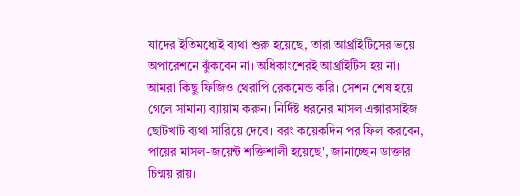যাদের ইতিমধ্যেই ব্যথা শুরু হয়েছে, তারা আর্থ্রাইটিসের ভয়ে অপারেশনে ঝুঁকবেন না। অধিকাংশেরই আর্থ্রাইটিস হয় না। আমরা কিছু ফিজিও থেরাপি রেকমেন্ড করি। সেশন শেষ হয়ে গেলে সামান্য ব্যায়াম করুন। নির্দিষ্ট ধরনের মাসল এক্সারসাইজ ছোটখাট ব্যথা সারিয়ে দেবে। বরং কয়েকদিন পর ফিল করবেন, পায়ের মাসল-জয়েন্ট শক্তিশালী হয়েছে', জানাচ্ছেন ডাক্তার চিণ্ময় রায়।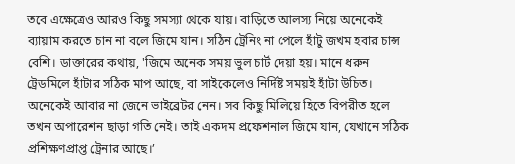তবে এক্ষেত্রেও আরও কিছু সমস্যা থেকে যায়। বাড়িতে আলস্য নিয়ে অনেকেই ব্যায়াম করতে চান না বলে জিমে যান। সঠিন ট্রেনিং না পেলে হাঁটু জখম হবার চান্স বেশি। ডাক্তারের কথায়, 'জিমে অনেক সময় ভুল চার্ট দেয়া হয়। মানে ধরুন ট্রেডমিলে হাঁটার সঠিক মাপ আছে, বা সাইকেলেও নির্দিষ্ট সময়ই হাঁটা উচিত। অনেকেই আবার না জেনে ভাইব্রেটর নেন। সব কিছু মিলিয়ে হিতে বিপরীত হলে তখন অপারেশন ছাড়া গতি নেই। তাই একদম প্রফেশনাল জিমে যান, যেখানে সঠিক প্রশিক্ষণপ্রাপ্ত ট্রেনার আছে।’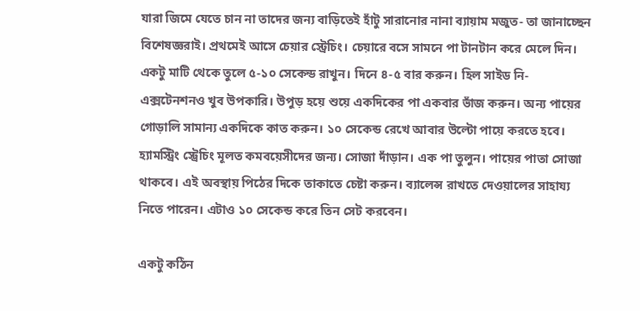যারা জিমে যেতে চান না তাদের জন্য বাড়িতেই হাঁটু সারানোর নানা ব্যায়াম মজুত- তা জানাচ্ছেন বিশেষজ্ঞরাই। প্রথমেই আসে চেয়ার স্ট্রেচিং। চেয়ারে বসে সামনে পা টানটান করে মেলে দিন। একটু মাটি থেকে তুলে ৫-১০ সেকেন্ড রাখুন। দিনে ৪-৫ বার করুন। হিল সাইড নি-এক্সটেনশনও খুব উপকারি। উপুড় হয়ে শুয়ে একদিকের পা একবার ভাঁজ করুন। অন্য পায়ের গোড়ালি সামান্য একদিকে কাত করুন। ১০ সেকেন্ড রেখে আবার উল্টো পায়ে করতে হবে। হ্যামস্ট্রিং স্ট্রেচিং মূলত কমবয়েসীদের জন্য। সোজা দাঁড়ান। এক পা তুলুন। পায়ের পাতা সোজা থাকবে। এই অবস্থায় পিঠের দিকে তাকাতে চেষ্টা করুন। ব্যালেন্স রাখতে দেওয়ালের সাহায্য নিতে পারেন। এটাও ১০ সেকেন্ড করে তিন সেট করবেন।

একটু কঠিন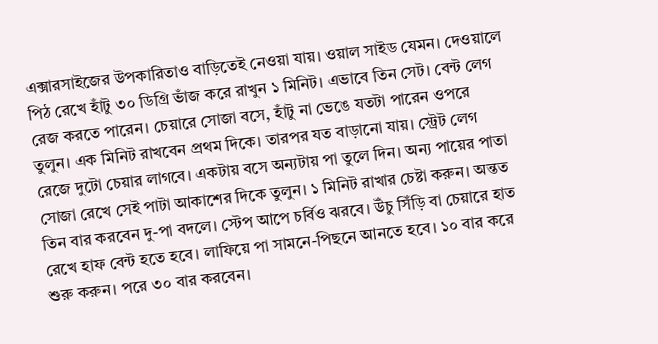এক্সারসাইজের উপকারিতাও বাড়িতেই নেওয়া যায়। ওয়াল সাইড যেমন। দেওয়ালে পিঠ রেখে হাঁটু ৩০ ডিগ্রি ভাঁজ করে রাখুন ১ মিনিট। এভাবে তিন সেট। বেন্ট লেগ রেজ করতে পারেন। চেয়ারে সোজা বসে, হাঁটু না ভেঙে যতটা পারেন ওপরে তুলুন। এক মিনিট রাখবেন প্রথম দিকে। তারপর যত বাড়ানো যায়। স্ট্রেট লেগ রেজে দুটো চেয়ার লাগবে। একটায় বসে অন্যটায় পা তুলে দিন। অন্য পায়ের পাতা সোজা রেখে সেই পাটা আকাশের দিকে তুলুন। ১ মিনিট রাখার চেষ্টা করুন। অন্তত তিন বার করবেন দু-পা বদলে। স্টেপ আপে চর্বিও ঝরবে। উঁচু সিঁড়ি বা চেয়ারে হাত রেখে হাফ বেন্ট হতে হবে। লাফিয়ে পা সামনে-পিছনে আনতে হবে। ১০ বার করে শুরু করুন। পরে ৩০ বার করবেন।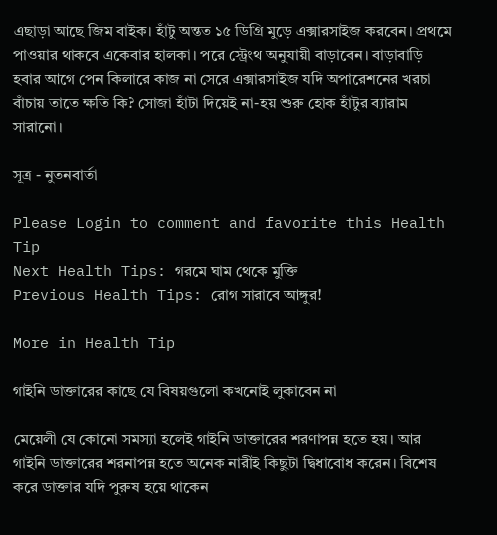এছাড়া আছে জিম বাইক। হাঁটু অন্তত ১৫ ডিগ্রি মুড়ে এক্সারসাইজ করবেন। প্রথমে পাওয়ার থাকবে একেবার হালকা। পরে স্ট্রেংথ অনুযায়ী বাড়াবেন। বাড়াবাড়ি হবার আগে পেন কিলারে কাজ না সেরে এক্সারসাইজ যদি অপারেশনের খরচা বাঁচায় তাতে ক্ষতি কি? সোজা হাঁটা দিয়েই না-হয় শুরু হোক হাঁটুর ব্যারাম সারানো।

সূত্র - নুতনবার্তা

Please Login to comment and favorite this Health Tip
Next Health Tips: গরমে ঘাম থেকে মুক্তি
Previous Health Tips: রোগ সারাবে আঙ্গুর!

More in Health Tip

গাইনি ডাক্তারের কাছে যে বিষয়গুলো কখনোই লুকাবেন না

মেয়েলী যে কোনো সমস্যা হলেই গাইনি ডাক্তারের শরণাপন্ন হতে হয়। আর গাইনি ডাক্তারের শরনাপন্ন হতে অনেক নারীই কিছুটা দ্বিধাবোধ করেন। বিশেষ করে ডাক্তার যদি পুরুষ হয়ে থাকেন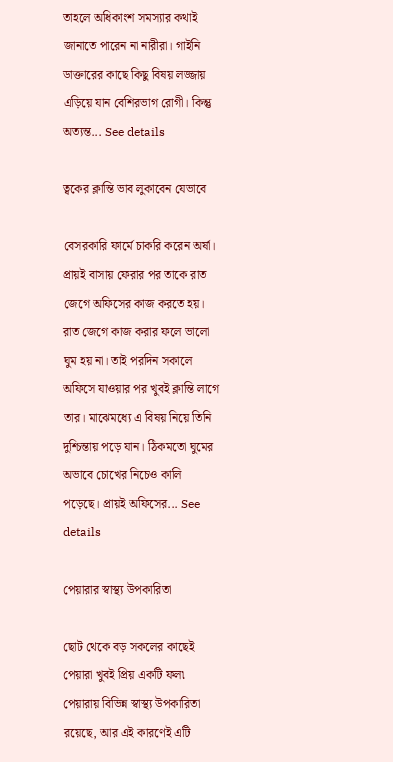তাহলে অধিকাংশ সমস্যার কথাই জানাতে পারেন না নারীরা। গাইনি ডাক্তারের কাছে কিছু বিষয় লজ্জায় এড়িয়ে যান বেশিরভাগ রোগী। কিন্তু অত্যন্ত... See details

ত্বকের ক্লান্তি ভাব লুকাবেন যেভাবে

বেসরকারি ফার্মে চাকরি করেন অর্ষা। প্রায়ই বাসায় ফেরার পর তাকে রাত জেগে অফিসের কাজ করতে হয়। রাত জেগে কাজ করার ফলে ভালো ঘুম হয় না। তাই পরদিন সকালে অফিসে যাওয়ার পর খুবই ক্লান্তি লাগে তার। মাঝেমধ্যে এ বিষয় নিয়ে তিনি দুশ্চিন্তায় পড়ে যান। ঠিকমতো ঘুমের অভাবে চোখের নিচেও কালি পড়েছে। প্রায়ই অফিসের... See details

পেয়ারার স্বাস্থ্য উপকারিতা

ছোট থেকে বড় সকলের কাছেই পেয়ারা খুবই প্রিয় একটি ফল৷ পেয়ারায় বিভিন্ন স্বাস্থ্য উপকারিতা রয়েছে, আর এই কারণেই এটি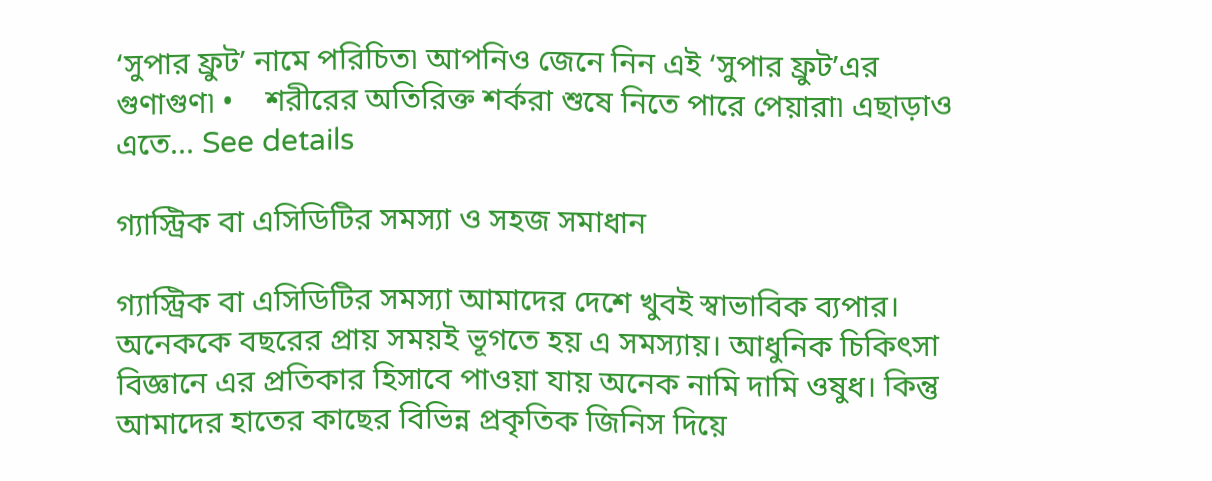‘সুপার ফ্রুট’ নামে পরিচিত৷ আপনিও জেনে নিন এই ‘সুপার ফ্রুট’এর গুণাগুণ৷ •    শরীরের অতিরিক্ত শর্করা শুষে নিতে পারে পেয়ারা৷ এছাড়াও এতে... See details

গ্যাস্ট্রিক বা এসিডিটির সমস্যা ও সহজ সমাধান

গ্যাস্ট্রিক বা এসিডিটির সমস্যা আমাদের দেশে খুবই স্বাভাবিক ব্যপার। অনেককে বছরের প্রায় সময়ই ভূগতে হয় এ সমস্যায়। আধুনিক চিকিৎসা বিজ্ঞানে এর প্রতিকার হিসাবে পাওয়া যায় অনেক নামি দামি ওষুধ। কিন্তু আমাদের হাতের কাছের বিভিন্ন প্রকৃতিক জিনিস দিয়ে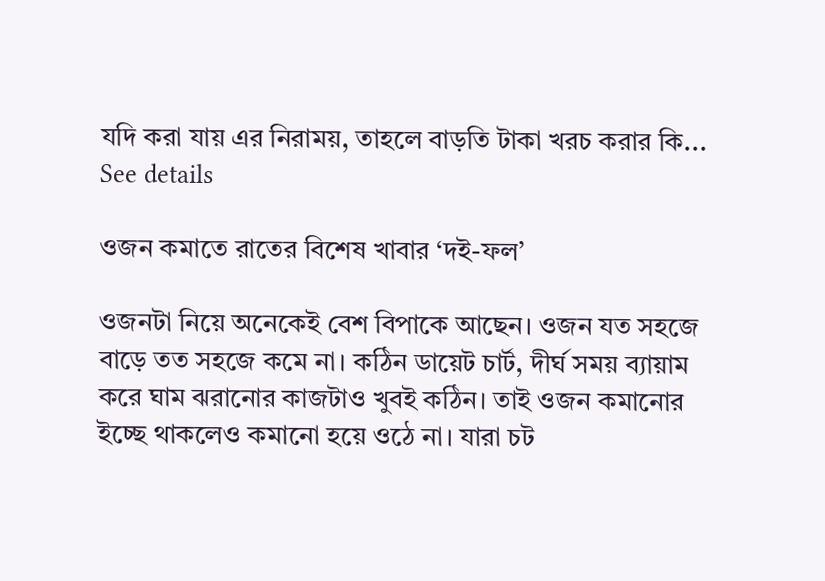যদি করা যায় এর নিরাময়, তাহলে বাড়তি টাকা খরচ করার কি... See details

ওজন কমাতে রাতের বিশেষ খাবার ‘দই-ফল’

ওজনটা নিয়ে অনেকেই বেশ বিপাকে আছেন। ওজন যত সহজে বাড়ে তত সহজে কমে না। কঠিন ডায়েট চার্ট, দীর্ঘ সময় ব্যায়াম করে ঘাম ঝরানোর কাজটাও খুবই কঠিন। তাই ওজন কমানোর ইচ্ছে থাকলেও কমানো হয়ে ওঠে না। যারা চট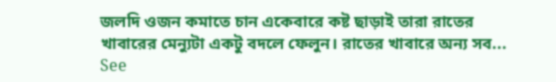জলদি ওজন কমাতে চান একেবারে কষ্ট ছাড়াই তারা রাতের খাবারের মেন্যুটা একটু বদলে ফেলুন। রাতের খাবারে অন্য সব... See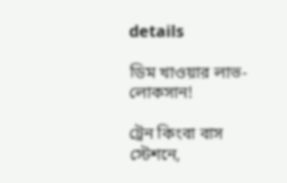details

ডিম খাওয়ার লাভ-লোকসান!

ট্রেন কিংবা বাস স্টেশনে,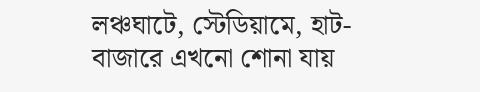লঞ্চঘাটে, স্টেডিয়ামে, হাট-বাজারে এখনো শোনা যায়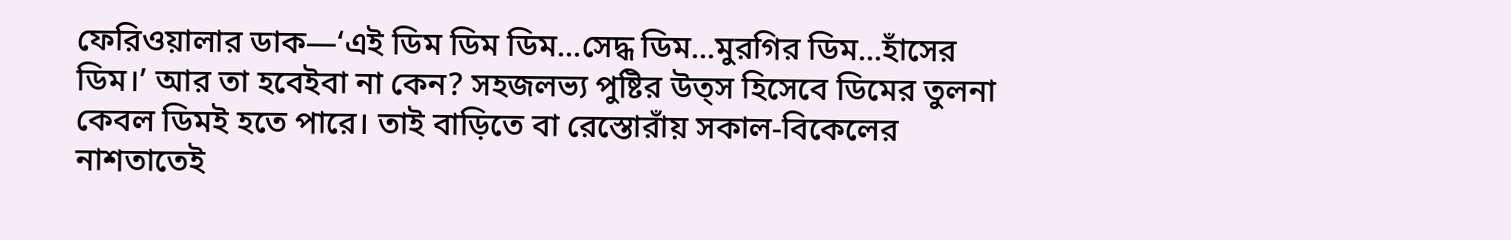ফেরিওয়ালার ডাক—‘এই ডিম ডিম ডিম...সেদ্ধ ডিম...মুরগির ডিম...হাঁসের ডিম।’ আর তা হবেইবা না কেন? সহজলভ্য পুষ্টির উত্স হিসেবে ডিমের তুলনা কেবল ডিমই হতে পারে। তাই বাড়িতে বা রেস্তোরাঁয় সকাল-বিকেলের নাশতাতেই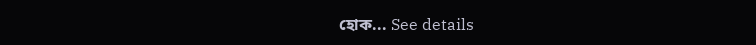হোক... See details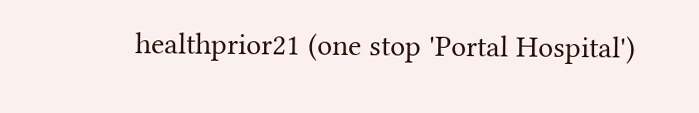healthprior21 (one stop 'Portal Hospital')